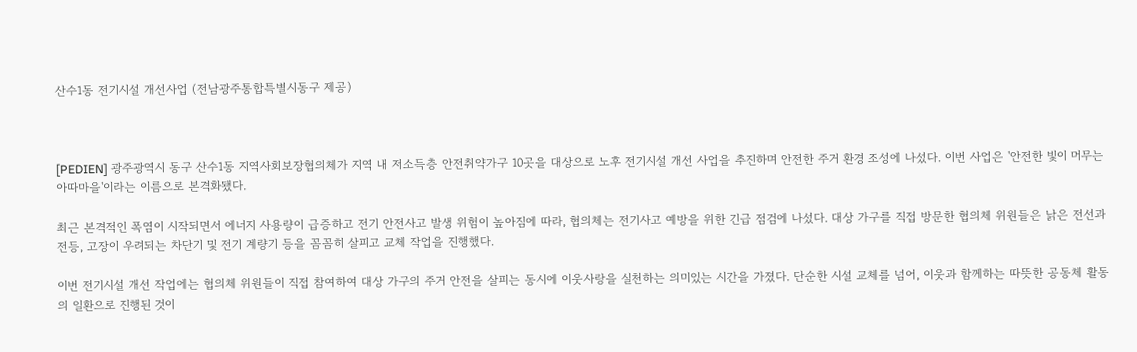산수1동 전기시설 개선사업 (전남광주통합특별시동구 제공)



[PEDIEN] 광주광역시 동구 산수1동 지역사회보장협의체가 지역 내 저소득층 안전취약가구 10곳을 대상으로 노후 전기시설 개선 사업을 추진하며 안전한 주거 환경 조성에 나섰다. 이번 사업은 '안전한 빛이 머무는 아따마을'이라는 이름으로 본격화됐다.

최근 본격적인 폭염이 시작되면서 에너지 사용량이 급증하고 전기 안전사고 발생 위험이 높아짐에 따라, 협의체는 전기사고 예방을 위한 긴급 점검에 나섰다. 대상 가구를 직접 방문한 협의체 위원들은 낡은 전선과 전등, 고장이 우려되는 차단기 및 전기 계량기 등을 꼼꼼히 살피고 교체 작업을 진행했다.

이번 전기시설 개선 작업에는 협의체 위원들이 직접 참여하여 대상 가구의 주거 안전을 살피는 동시에 이웃사랑을 실천하는 의미있는 시간을 가졌다. 단순한 시설 교체를 넘어, 이웃과 함께하는 따뜻한 공동체 활동의 일환으로 진행된 것이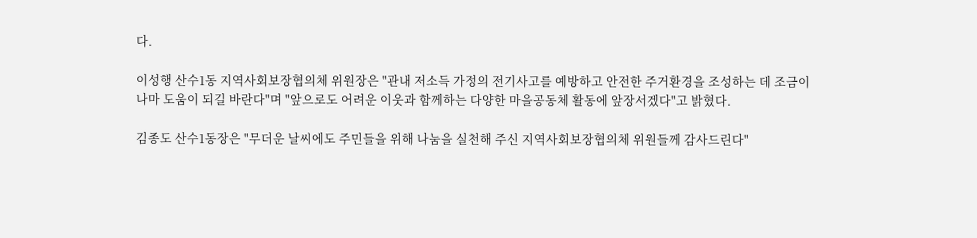다.

이성행 산수1동 지역사회보장협의체 위원장은 "관내 저소득 가정의 전기사고를 예방하고 안전한 주거환경을 조성하는 데 조금이나마 도움이 되길 바란다"며 "앞으로도 어려운 이웃과 함께하는 다양한 마을공동체 활동에 앞장서겠다"고 밝혔다.

김종도 산수1동장은 "무더운 날씨에도 주민들을 위해 나눔을 실천해 주신 지역사회보장협의체 위원들께 감사드린다"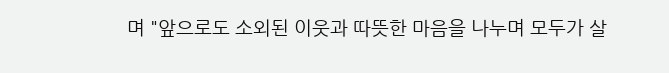며 "앞으로도 소외된 이웃과 따뜻한 마음을 나누며 모두가 살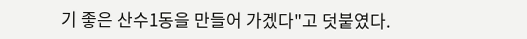기 좋은 산수1동을 만들어 가겠다"고 덧붙였다.